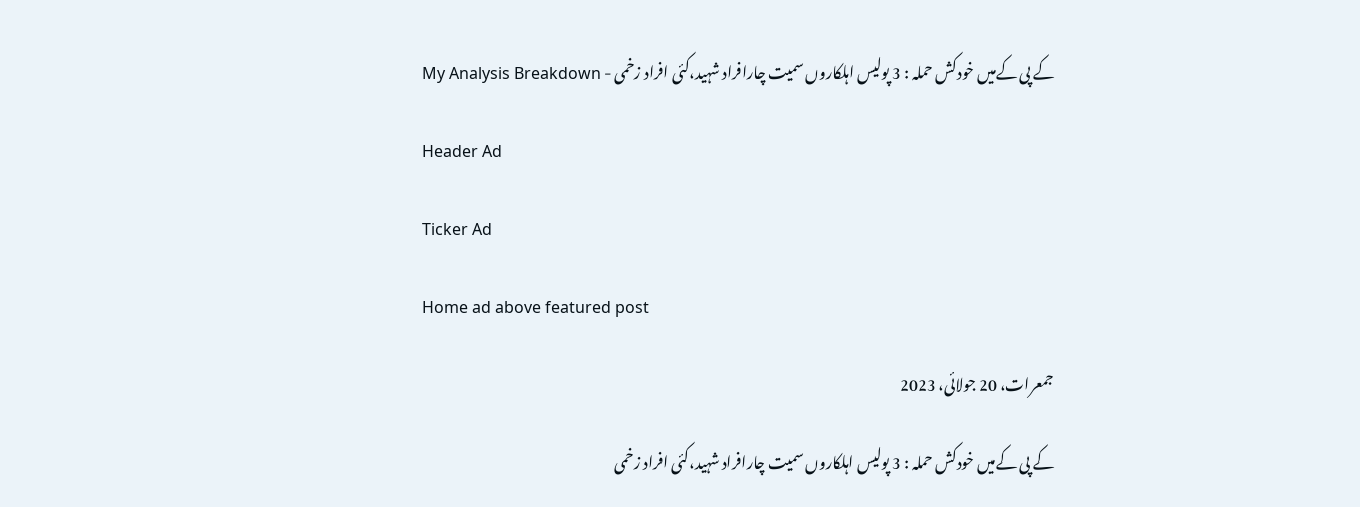کے پی کےمیں خودکش حملہ : 3 پولیس اہلکاروں سمیت چارافراد شہید،کئی افراد زخمی - My Analysis Breakdown

Header Ad

Ticker Ad

Home ad above featured post

جمعرات، 20 جولائی، 2023

کے پی کےمیں خودکش حملہ : 3 پولیس اہلکاروں سمیت چارافراد شہید،کئی افراد زخمی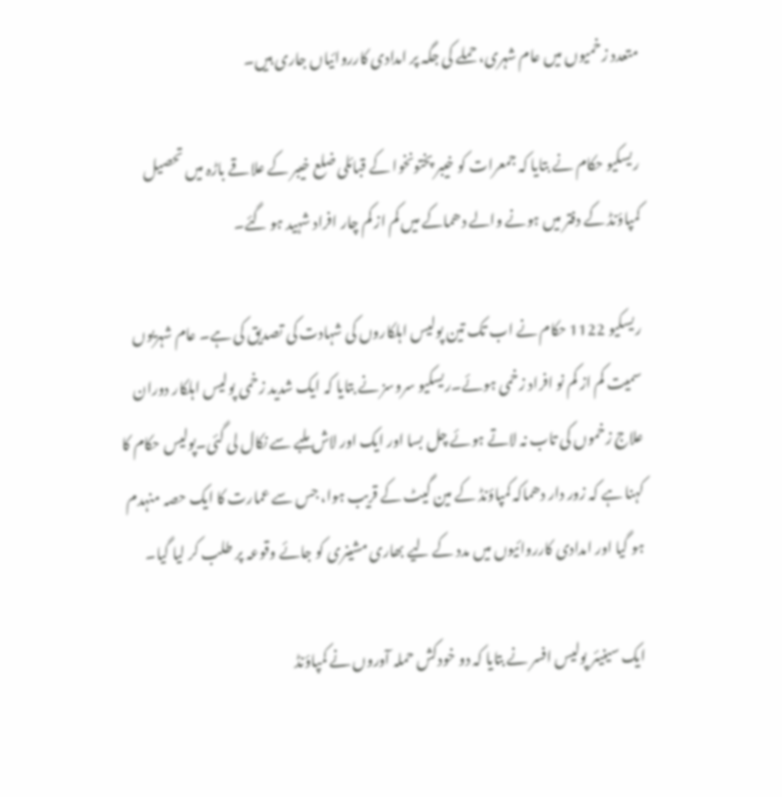متعدد زخمیوں میں عام شہری، حملے کی جگہ پر امدادی کارروائیاں جاری ہیں۔

ریسکیو حکام نے بتایا کہ جمعرات کو خیبر پختونخوا کے قبائلی ضلع خیبر کے علاقے باڑہ میں تحصیل کمپاؤنڈ کے دفتر میں ہونے والے دھماکے میں کم از کم چار افراد شہید ہو گئے۔

ریسکیو 1122 حکام نے اب تک تین پولیس اہلکاروں کی شہادت کی تصدیق کی ہے۔ عام شہریوں سمیت کم از کم نو افراد زخمی ہوئے۔ریسکیو سروسز نے بتایا کہ ایک شدید زخمی پولیس اہلکار دوران علاج زخموں کی تاب نہ لاتے ہوئے چل بسا اور ایک اور لاش ملبے سے نکال لی گئی۔پولیس حکام کا کہنا ہے کہ زور دار دھماکہ کمپاؤنڈ کے مین گیٹ کے قریب ہوا، جس سے عمارت کا ایک حصہ منہدم ہو گیا اور امدادی کارروائیوں میں مدد کے لیے بھاری مشینری کو جائے وقوعہ پر طلب کر لیا گیا۔

ایک سینیئر پولیس افسر نے بتایا کہ دو خودکش حملہ آوروں نے کمپاؤنڈ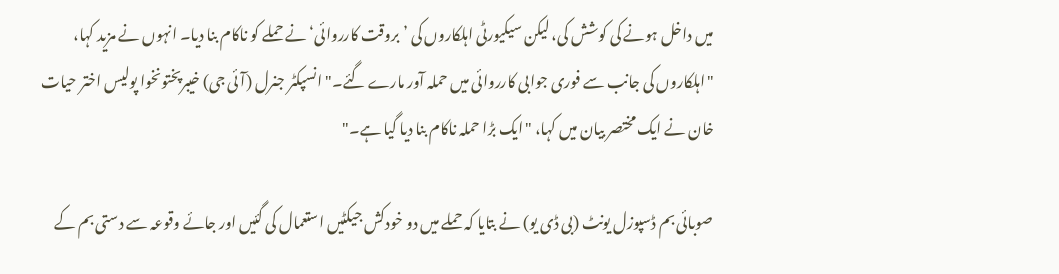میں داخل ہونے کی کوشش کی، لیکن سیکیورٹی اہلکاروں کی ’بروقت کارروائی‘ نے حملے کو ناکام بنا دیا۔ انہوں نے مزید کہا، "اہلکاروں کی جانب سے فوری جوابی کارروائی میں حملہ آور مارے گئے۔" انسپکٹر جنرل (آئی جی) خیبرپختونخوا پولیس اختر حیات خان نے ایک مختصر بیان میں کہا، "ایک بڑا حملہ ناکام بنا دیا گیا ہے۔"

صوبائی بم ڈسپوزل یونٹ (بی ڈی یو) نے بتایا کہ حملے میں دو خودکش جیکٹیں استعمال کی گئیں اور جائے وقوعہ سے دستی بم کے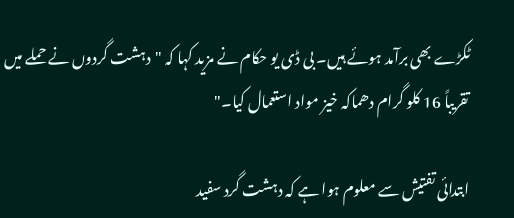ٹکڑے بھی برآمد ہوئے ہیں۔ بی ڈی یو حکام نے مزید کہا کہ "دہشت گردوں نے حملے میں تقریباً 16 کلو گرام دھماکہ خیز مواد استعمال کیا۔"

ابتدائی تفتیش سے معلوم ہوا ہے کہ دہشت گرد سفید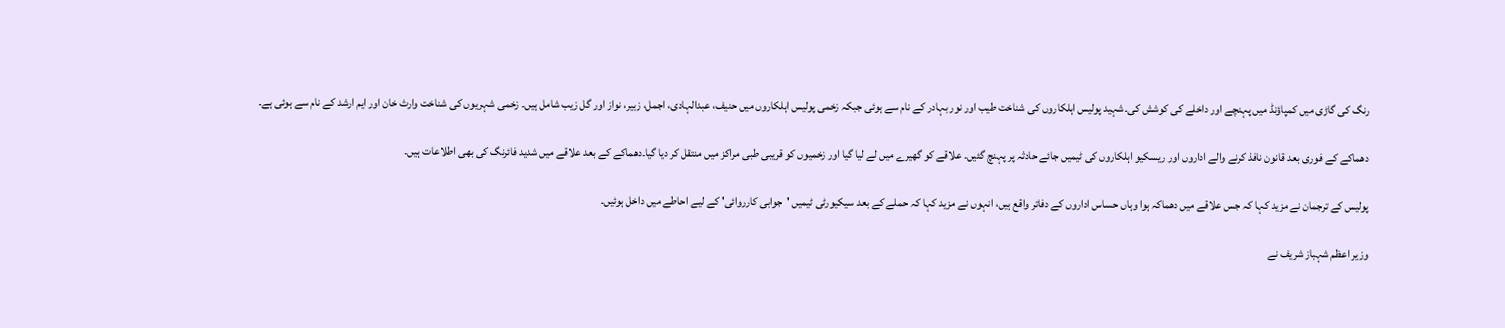رنگ کی گاڑی میں کمپاؤنڈ میں پہنچے اور داخلے کی کوشش کی۔شہید پولیس اہلکاروں کی شناخت طیب اور نور بہادر کے نام سے ہوئی جبکہ زخمی پولیس اہلکاروں میں حنیف، عبدالہادی، اجمل، زبیر، نواز اور گل زیب شامل ہیں۔ زخمی شہریوں کی شناخت وارث خان اور ایم ارشد کے نام سے ہوئی ہے۔

دھماکے کے فوری بعد قانون نافذ کرنے والے اداروں اور ریسکیو اہلکاروں کی ٹیمیں جائے حادثہ پر پہنچ گئیں۔ علاقے کو گھیرے میں لے لیا گیا اور زخمیوں کو قریبی طبی مراکز میں منتقل کر دیا گیا۔دھماکے کے بعد علاقے میں شدید فائرنگ کی بھی اطلاعات ہیں۔

پولیس کے ترجمان نے مزید کہا کہ جس علاقے میں دھماکہ ہوا وہاں حساس اداروں کے دفاتر واقع ہیں، انہوں نے مزید کہا کہ حملے کے بعد سیکیورٹی ٹیمیں 'جوابی کارروائی' کے لیے احاطے میں داخل ہوئیں۔

وزیر اعظم شہباز شریف نے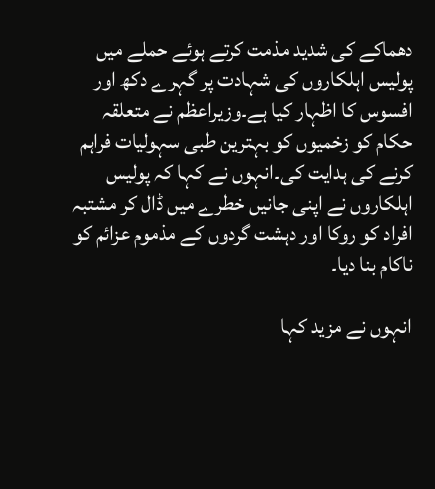دھماکے کی شدید مذمت کرتے ہوئے حملے میں پولیس اہلکاروں کی شہادت پر گہرے دکھ اور افسوس کا اظہار کیا ہے۔وزیراعظم نے متعلقہ حکام کو زخمیوں کو بہترین طبی سہولیات فراہم کرنے کی ہدایت کی۔انہوں نے کہا کہ پولیس اہلکاروں نے اپنی جانیں خطرے میں ڈال کر مشتبہ افراد کو روکا اور دہشت گردوں کے مذموم عزائم کو ناکام بنا دیا۔

انہوں نے مزید کہا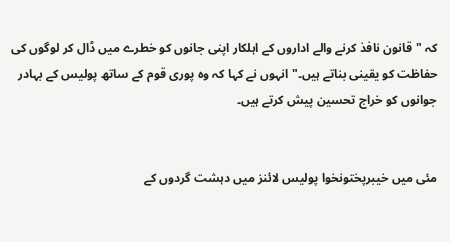کہ "قانون نافذ کرنے والے اداروں کے اہلکار اپنی جانوں کو خطرے میں ڈال کر لوگوں کی حفاظت کو یقینی بناتے ہیں۔" انہوں نے کہا کہ وہ پوری قوم کے ساتھ پولیس کے بہادر جوانوں کو خراج تحسین پیش کرتے ہیں۔


مئی میں خیبرپختونخوا پولیس لائنز میں دہشت گردوں کے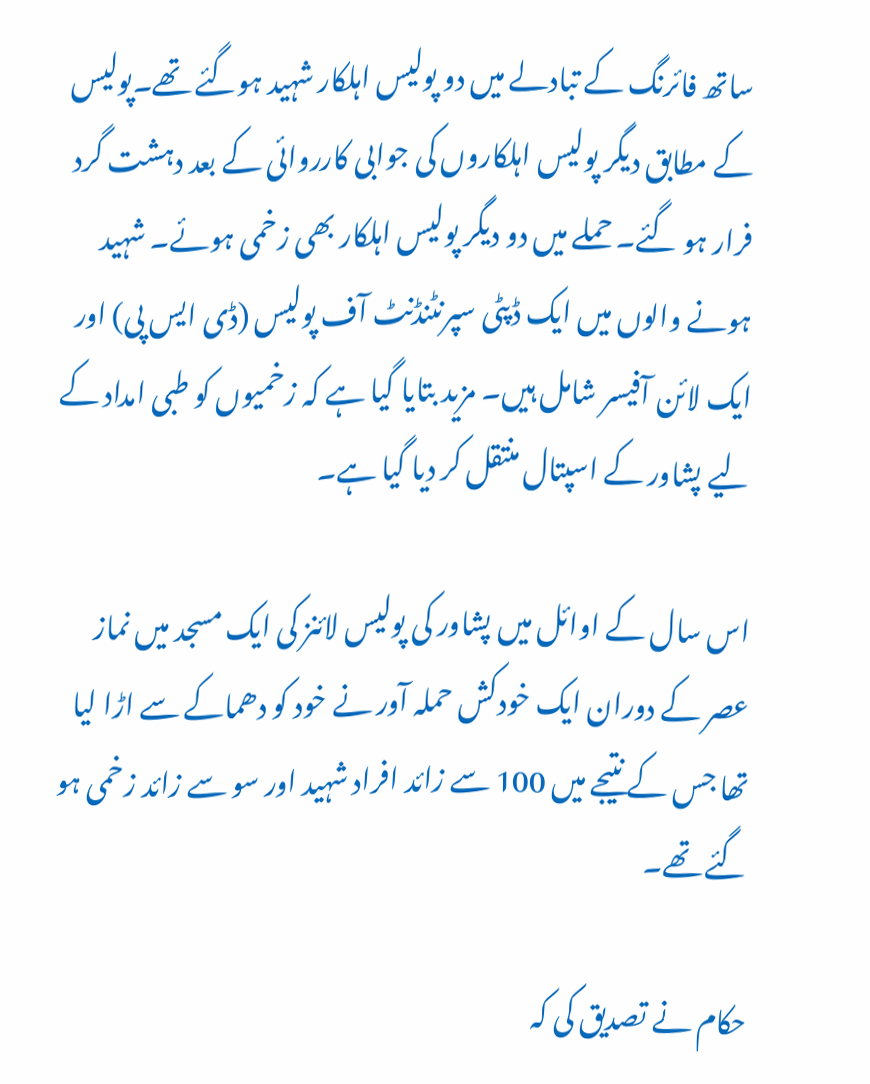ساتھ فائرنگ کے تبادلے میں دو پولیس اہلکار شہید ہوگئے تھے۔پولیس کے مطابق دیگر پولیس اہلکاروں کی جوابی کارروائی کے بعد دہشت گرد فرار ہو گئے۔ حملے میں دو دیگر پولیس اہلکار بھی زخمی ہوئے۔ شہید ہونے والوں میں ایک ڈپٹی سپرنٹنڈنٹ آف پولیس (ڈی ایس پی) اور ایک لائن آفیسر شامل ہیں۔ مزید بتایا گیا ہے کہ زخمیوں کو طبی امداد کے لیے پشاور کے اسپتال منتقل کر دیا گیا ہے۔

اس سال کے اوائل میں پشاور کی پولیس لائنز کی ایک مسجد میں نماز عصر کے دوران ایک خودکش حملہ آور نے خود کو دھماکے سے اڑا لیا تھا جس کے نتیجے میں 100 سے زائد افراد شہید اور سو سے زائد زخمی ہو گئے تھے۔

حکام نے تصدیق کی کہ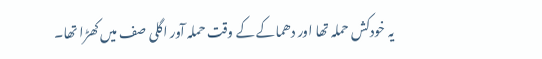یہ خودکش حملہ تھا اور دھماکے کے وقت حملہ آور اگلی صف میں کھڑا تھا۔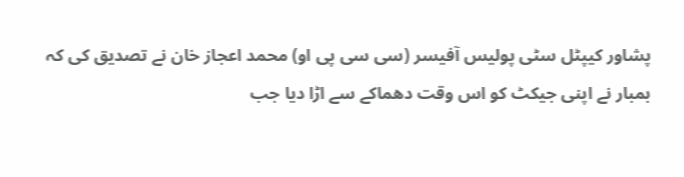پشاور کیپٹل سٹی پولیس آفیسر (سی سی پی او) محمد اعجاز خان نے تصدیق کی کہ بمبار نے اپنی جیکٹ کو اس وقت دھماکے سے اڑا دیا جب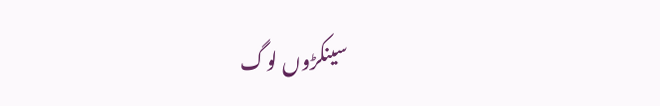سینکڑوں لوگ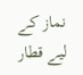نماز کے لیے قطار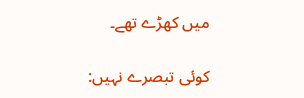میں کھڑے تھے۔

کوئی تبصرے نہیں: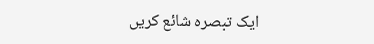ایک تبصرہ شائع کریں